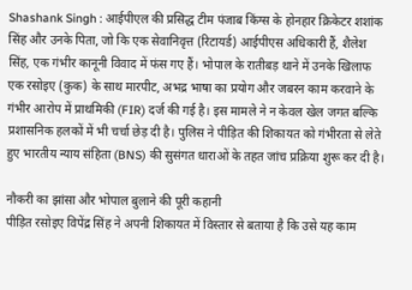Shashank Singh : आईपीएल की प्रसिद्ध टीम पंजाब किंग्स के होनहार क्रिकेटर शशांक सिंह और उनके पिता, जो कि एक सेवानिवृत्त (रिटायर्ड) आईपीएस अधिकारी हैं, शैलेश सिंह, एक गंभीर कानूनी विवाद में फंस गए हैं। भोपाल के रातीबड़ थाने में उनके खिलाफ एक रसोइए (कुक) के साथ मारपीट, अभद्र भाषा का प्रयोग और जबरन काम करवाने के गंभीर आरोप में प्राथमिकी (FIR) दर्ज की गई है। इस मामले ने न केवल खेल जगत बल्कि प्रशासनिक हलकों में भी चर्चा छेड़ दी है। पुलिस ने पीड़ित की शिकायत को गंभीरता से लेते हुए भारतीय न्याय संहिता (BNS) की सुसंगत धाराओं के तहत जांच प्रक्रिया शुरू कर दी है।

नौकरी का झांसा और भोपाल बुलाने की पूरी कहानी
पीड़ित रसोइए विपेंद्र सिंह ने अपनी शिकायत में विस्तार से बताया है कि उसे यह काम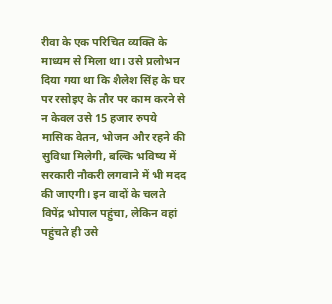रीवा के एक परिचित व्यक्ति के माध्यम से मिला था। उसे प्रलोभन दिया गया था कि शैलेश सिंह के घर पर रसोइए के तौर पर काम करने से न केवल उसे 15 हजार रुपये मासिक वेतन, भोजन और रहने की सुविधा मिलेगी, बल्कि भविष्य में सरकारी नौकरी लगवाने में भी मदद की जाएगी। इन वादों के चलते विपेंद्र भोपाल पहुंचा, लेकिन वहां पहुंचते ही उसे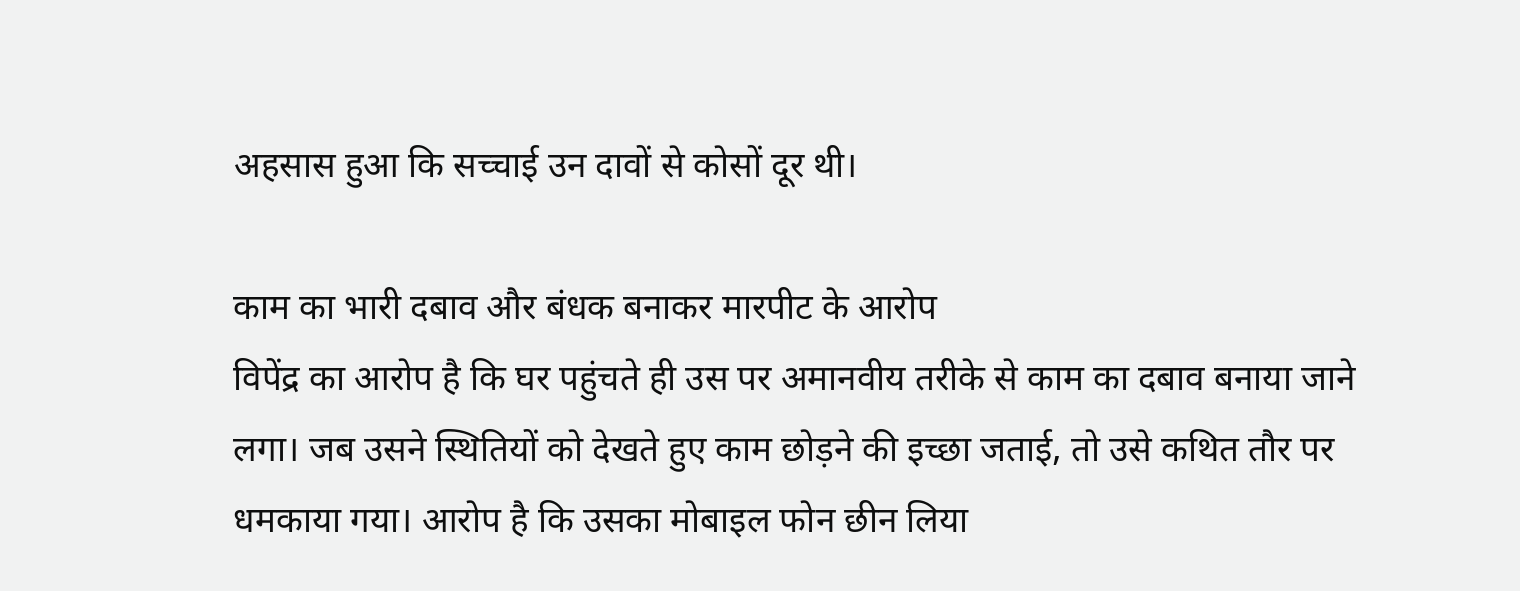अहसास हुआ कि सच्चाई उन दावों से कोसों दूर थी।

काम का भारी दबाव और बंधक बनाकर मारपीट के आरोप
विपेंद्र का आरोप है कि घर पहुंचते ही उस पर अमानवीय तरीके से काम का दबाव बनाया जाने लगा। जब उसने स्थितियों को देखते हुए काम छोड़ने की इच्छा जताई, तो उसे कथित तौर पर धमकाया गया। आरोप है कि उसका मोबाइल फोन छीन लिया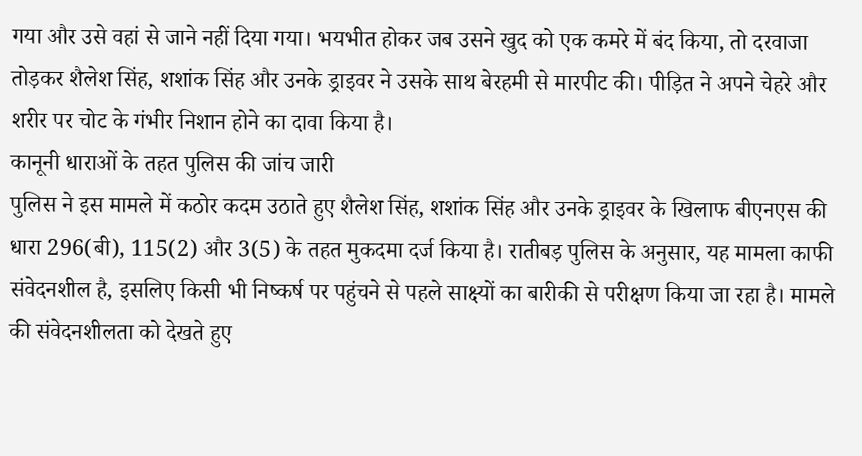गया और उसे वहां से जाने नहीं दिया गया। भयभीत होकर जब उसने खुद को एक कमरे में बंद किया, तो दरवाजा तोड़कर शैलेश सिंह, शशांक सिंह और उनके ड्राइवर ने उसके साथ बेरहमी से मारपीट की। पीड़ित ने अपने चेहरे और शरीर पर चोट के गंभीर निशान होने का दावा किया है।
कानूनी धाराओं के तहत पुलिस की जांच जारी
पुलिस ने इस मामले में कठोर कदम उठाते हुए शैलेश सिंह, शशांक सिंह और उनके ड्राइवर के खिलाफ बीएनएस की धारा 296(बी), 115(2) और 3(5) के तहत मुकदमा दर्ज किया है। रातीबड़ पुलिस के अनुसार, यह मामला काफी संवेदनशील है, इसलिए किसी भी निष्कर्ष पर पहुंचने से पहले साक्ष्यों का बारीकी से परीक्षण किया जा रहा है। मामले की संवेदनशीलता को देखते हुए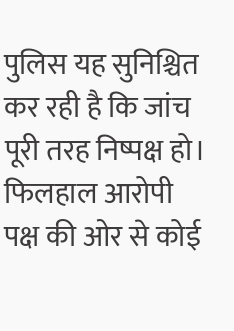पुलिस यह सुनिश्चित कर रही है कि जांच पूरी तरह निष्पक्ष हो। फिलहाल आरोपी पक्ष की ओर से कोई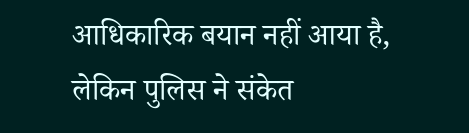आधिकारिक बयान नहीं आया है, लेकिन पुलिस ने संकेत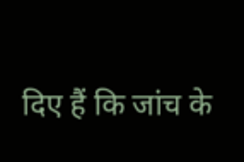दिए हैं कि जांच के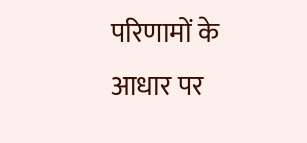परिणामों के आधार पर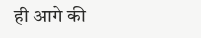ही आगे की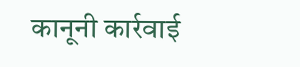कानूनी कार्रवाई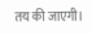तय की जाएगी।